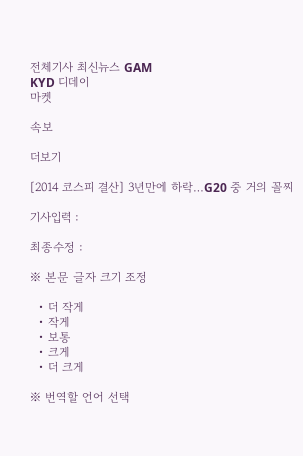전체기사 최신뉴스 GAM
KYD 디데이
마켓

속보

더보기

[2014 코스피 결산] 3년만에 하락…G20 중 거의 꼴찌

기사입력 :

최종수정 :

※ 본문 글자 크기 조정

  • 더 작게
  • 작게
  • 보통
  • 크게
  • 더 크게

※ 번역할 언어 선택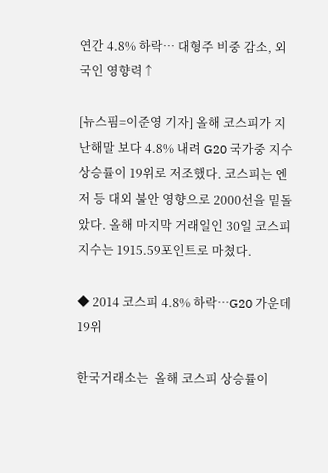연간 4.8% 하락… 대형주 비중 감소, 외국인 영향력↑

[뉴스핌=이준영 기자] 올해 코스피가 지난해말 보다 4.8% 내려 G20 국가중 지수상승률이 19위로 저조했다. 코스피는 엔저 등 대외 불안 영향으로 2000선을 밑돌았다. 올해 마지막 거래일인 30일 코스피 지수는 1915.59포인트로 마쳤다.

◆ 2014 코스피 4.8% 하락…G20 가운데 19위

한국거래소는  올해 코스피 상승률이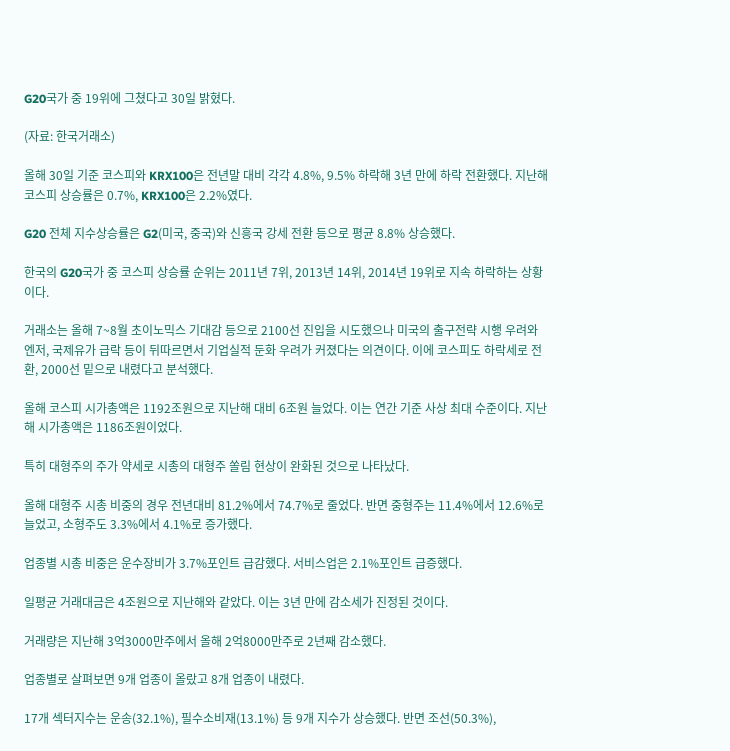G20국가 중 19위에 그쳤다고 30일 밝혔다.

(자료: 한국거래소)

올해 30일 기준 코스피와 KRX100은 전년말 대비 각각 4.8%, 9.5% 하락해 3년 만에 하락 전환했다. 지난해 코스피 상승률은 0.7%, KRX100은 2.2%였다.

G20 전체 지수상승률은 G2(미국, 중국)와 신흥국 강세 전환 등으로 평균 8.8% 상승했다.

한국의 G20국가 중 코스피 상승률 순위는 2011년 7위, 2013년 14위, 2014년 19위로 지속 하락하는 상황이다.

거래소는 올해 7~8월 초이노믹스 기대감 등으로 2100선 진입을 시도했으나 미국의 출구전략 시행 우려와 엔저, 국제유가 급락 등이 뒤따르면서 기업실적 둔화 우려가 커졌다는 의견이다. 이에 코스피도 하락세로 전환, 2000선 밑으로 내렸다고 분석했다.

올해 코스피 시가총액은 1192조원으로 지난해 대비 6조원 늘었다. 이는 연간 기준 사상 최대 수준이다. 지난해 시가총액은 1186조원이었다.

특히 대형주의 주가 약세로 시총의 대형주 쏠림 현상이 완화된 것으로 나타났다.

올해 대형주 시총 비중의 경우 전년대비 81.2%에서 74.7%로 줄었다. 반면 중형주는 11.4%에서 12.6%로 늘었고, 소형주도 3.3%에서 4.1%로 증가했다.

업종별 시총 비중은 운수장비가 3.7%포인트 급감했다. 서비스업은 2.1%포인트 급증했다.

일평균 거래대금은 4조원으로 지난해와 같았다. 이는 3년 만에 감소세가 진정된 것이다.

거래량은 지난해 3억3000만주에서 올해 2억8000만주로 2년째 감소했다.

업종별로 살펴보면 9개 업종이 올랐고 8개 업종이 내렸다.

17개 섹터지수는 운송(32.1%), 필수소비재(13.1%) 등 9개 지수가 상승했다. 반면 조선(50.3%),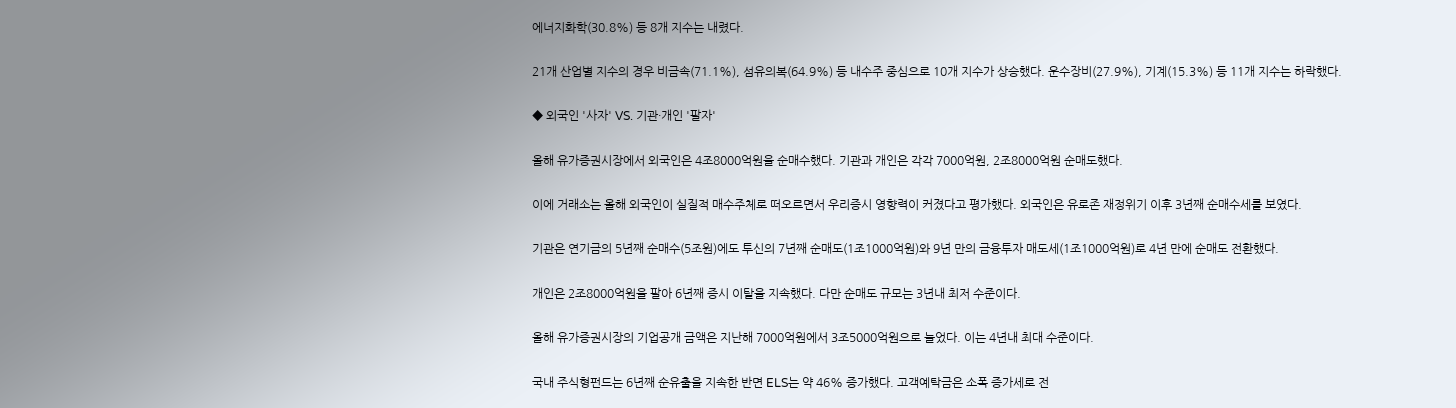에너지화학(30.8%) 등 8개 지수는 내렸다.

21개 산업별 지수의 경우 비금속(71.1%), 섬유의복(64.9%) 등 내수주 중심으로 10개 지수가 상승했다. 운수장비(27.9%), 기계(15.3%) 등 11개 지수는 하락했다.

◆ 외국인 '사자' VS. 기관·개인 '팔자'

올해 유가증권시장에서 외국인은 4조8000억원을 순매수했다. 기관과 개인은 각각 7000억원, 2조8000억원 순매도했다.

이에 거래소는 올해 외국인이 실질적 매수주체로 떠오르면서 우리증시 영향력이 커졌다고 평가했다. 외국인은 유로존 재정위기 이후 3년째 순매수세를 보였다.

기관은 연기금의 5년째 순매수(5조원)에도 투신의 7년째 순매도(1조1000억원)와 9년 만의 금융투자 매도세(1조1000억원)로 4년 만에 순매도 전환했다.

개인은 2조8000억원을 팔아 6년째 증시 이탈을 지속했다. 다만 순매도 규모는 3년내 최저 수준이다.

올해 유가증권시장의 기업공개 금액은 지난해 7000억원에서 3조5000억원으로 늘었다. 이는 4년내 최대 수준이다.

국내 주식형펀드는 6년째 순유출을 지속한 반면 ELS는 약 46% 증가했다. 고객예탁금은 소폭 증가세로 전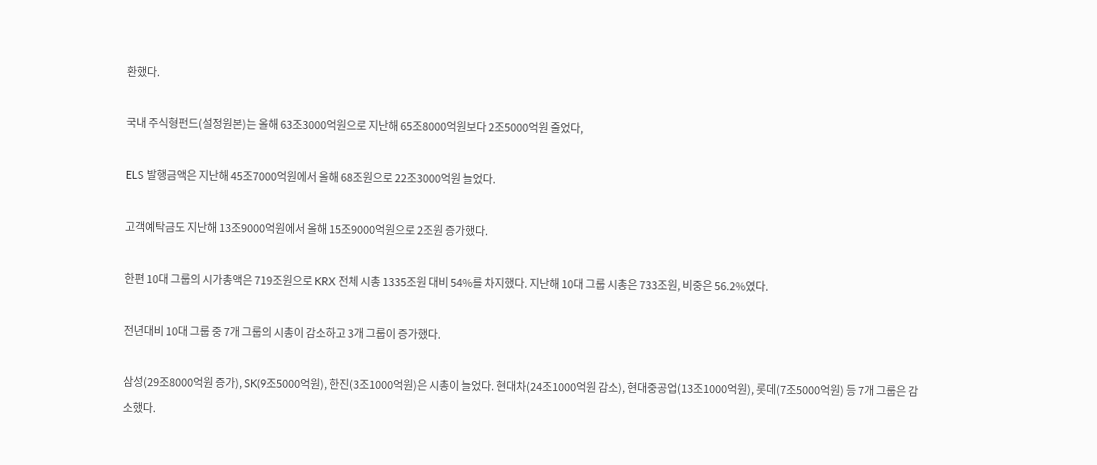환했다.

국내 주식형펀드(설정원본)는 올해 63조3000억원으로 지난해 65조8000억원보다 2조5000억원 줄었다,

ELS 발행금액은 지난해 45조7000억원에서 올해 68조원으로 22조3000억원 늘었다.

고객예탁금도 지난해 13조9000억원에서 올해 15조9000억원으로 2조원 증가했다.

한편 10대 그룹의 시가총액은 719조원으로 KRX 전체 시총 1335조원 대비 54%를 차지했다. 지난해 10대 그룹 시총은 733조원, 비중은 56.2%였다.

전년대비 10대 그룹 중 7개 그룹의 시총이 감소하고 3개 그룹이 증가했다.

삼성(29조8000억원 증가), SK(9조5000억원), 한진(3조1000억원)은 시총이 늘었다. 현대차(24조1000억원 감소), 현대중공업(13조1000억원), 롯데(7조5000억원) 등 7개 그룹은 감소했다.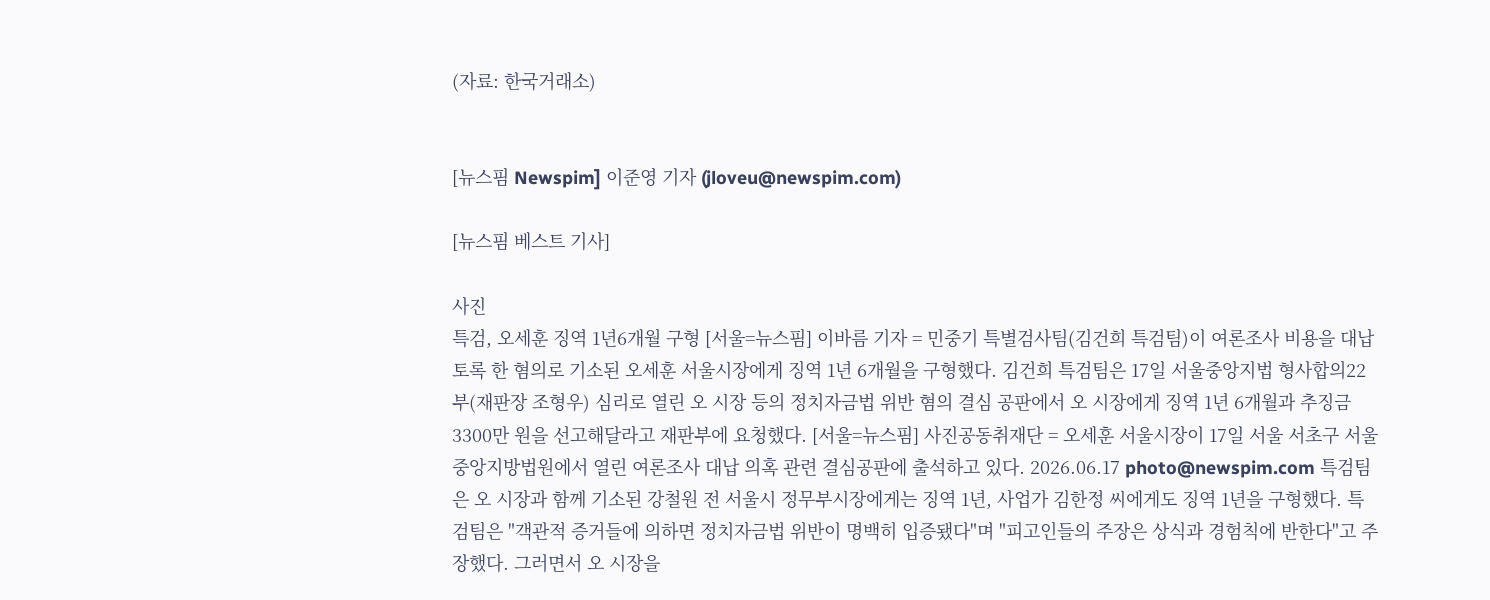(자료: 한국거래소)


[뉴스핌 Newspim] 이준영 기자 (jloveu@newspim.com)

[뉴스핌 베스트 기사]

사진
특검, 오세훈 징역 1년6개월 구형 [서울=뉴스핌] 이바름 기자 = 민중기 특별검사팀(김건희 특검팀)이 여론조사 비용을 대납토록 한 혐의로 기소된 오세훈 서울시장에게 징역 1년 6개월을 구형했다. 김건희 특검팀은 17일 서울중앙지법 형사합의22부(재판장 조형우) 심리로 열린 오 시장 등의 정치자금법 위반 혐의 결심 공판에서 오 시장에게 징역 1년 6개월과 추징금 3300만 원을 선고해달라고 재판부에 요청했다. [서울=뉴스핌] 사진공동취재단 = 오세훈 서울시장이 17일 서울 서초구 서울중앙지방법원에서 열린 여론조사 대납 의혹 관련 결심공판에 출석하고 있다. 2026.06.17 photo@newspim.com 특검팀은 오 시장과 함께 기소된 강철원 전 서울시 정무부시장에게는 징역 1년, 사업가 김한정 씨에게도 징역 1년을 구형했다. 특검팀은 "객관적 증거들에 의하면 정치자금법 위반이 명백히 입증됐다"며 "피고인들의 주장은 상식과 경험칙에 반한다"고 주장했다. 그러면서 오 시장을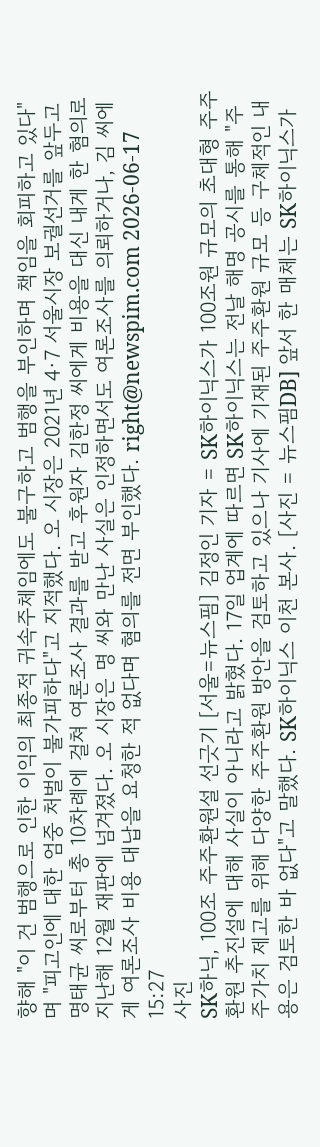향해 "이 건 범행으로 인한 이익의 최종적 귀속주체임에도 불구하고 범행을 부인하며 책임을 회피하고 있다"며 "피고인에 대한 엄중 처벌이 불가피하다"고 지적했다. 오 시장은 2021년 4·7 서울시장 보궐선거를 앞두고 명태균 씨로부터 총 10차례에 걸쳐 여론조사 결과를 받고 후원자 김한정 씨에게 비용을 대신 내게 한 혐의로 지난해 12월 재판에 넘겨졌다. 오 시장은 명 씨와 만난 사실은 인정하면서도 여론조사를 의뢰하거나, 김 씨에게 여론조사 비용 대납을 요청한 적 없다며 혐의를 전면 부인했다. right@newspim.com 2026-06-17 15:27
사진
SK하닉, 100조 주주환원설 선긋기 [서울=뉴스핌] 김정인 기자 = SK하이닉스가 100조원 규모의 초대형 주주환원 추진설에 대해 사실이 아니라고 밝혔다. 17일 업계에 따르면 SK하이닉스는 전날 해명 공시를 통해 "주주가치 제고를 위해 다양한 주주환원 방안을 검토하고 있으나 기사에 기재된 주주환원 규모 등 구체적인 내용은 검토한 바 없다"고 말했다. SK하이닉스 이천 본사. [사진 = 뉴스핌DB] 앞서 한 매체는 SK하이닉스가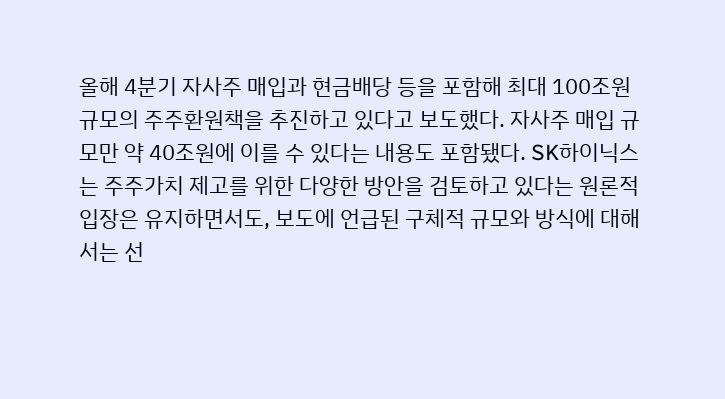올해 4분기 자사주 매입과 현금배당 등을 포함해 최대 100조원 규모의 주주환원책을 추진하고 있다고 보도했다. 자사주 매입 규모만 약 40조원에 이를 수 있다는 내용도 포함됐다. SK하이닉스는 주주가치 제고를 위한 다양한 방안을 검토하고 있다는 원론적 입장은 유지하면서도, 보도에 언급된 구체적 규모와 방식에 대해서는 선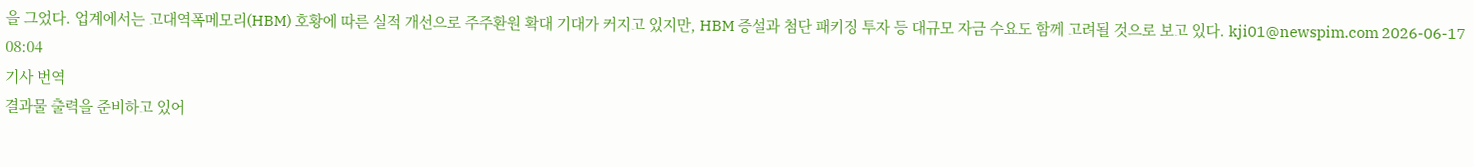을 그었다. 업계에서는 고대역폭메모리(HBM) 호황에 따른 실적 개선으로 주주환원 확대 기대가 커지고 있지만, HBM 증설과 첨단 패키징 투자 등 대규모 자금 수요도 함께 고려될 것으로 보고 있다. kji01@newspim.com 2026-06-17 08:04
기사 번역
결과물 출력을 준비하고 있어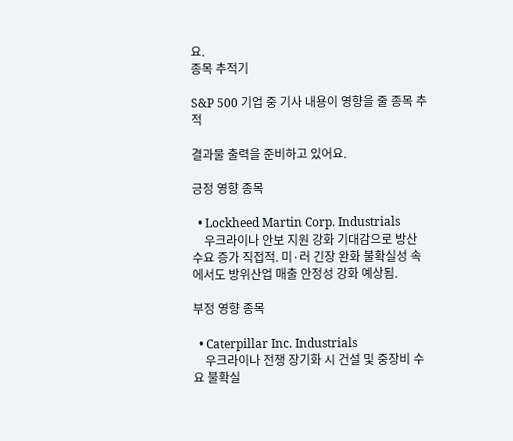요.
종목 추적기

S&P 500 기업 중 기사 내용이 영향을 줄 종목 추적

결과물 출력을 준비하고 있어요.

긍정 영향 종목

  • Lockheed Martin Corp. Industrials
    우크라이나 안보 지원 강화 기대감으로 방산 수요 증가 직접적. 미·러 긴장 완화 불확실성 속에서도 방위산업 매출 안정성 강화 예상됨.

부정 영향 종목

  • Caterpillar Inc. Industrials
    우크라이나 전쟁 장기화 시 건설 및 중장비 수요 불확실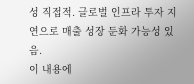성 직접적. 글로벌 인프라 투자 지연으로 매출 성장 둔화 가능성 있음.
이 내용에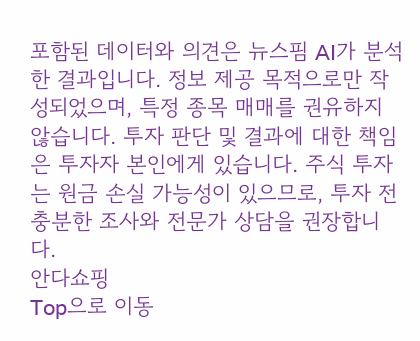포함된 데이터와 의견은 뉴스핌 AI가 분석한 결과입니다. 정보 제공 목적으로만 작성되었으며, 특정 종목 매매를 권유하지 않습니다. 투자 판단 및 결과에 대한 책임은 투자자 본인에게 있습니다. 주식 투자는 원금 손실 가능성이 있으므로, 투자 전 충분한 조사와 전문가 상담을 권장합니다.
안다쇼핑
Top으로 이동